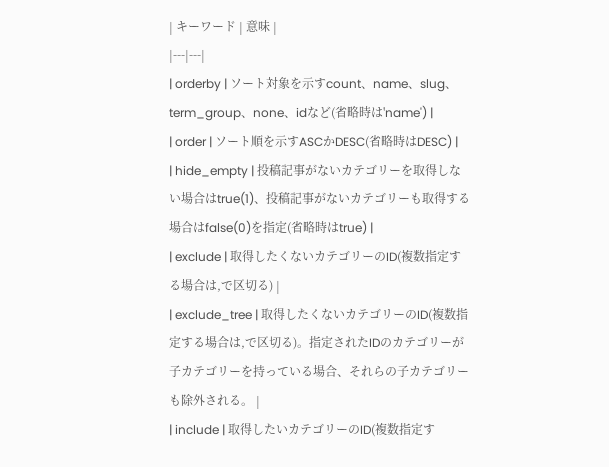| キーワード | 意味 |
|---|---|
| orderby | ソート対象を示すcount、name、slug、term_group、none、idなど(省略時は'name') |
| order | ソート順を示すASCかDESC(省略時はDESC) |
| hide_empty | 投稿記事がないカテゴリーを取得しない場合はtrue(1)、投稿記事がないカテゴリーも取得する場合はfalse(0)を指定(省略時はtrue) |
| exclude | 取得したくないカテゴリーのID(複数指定する場合は,で区切る) |
| exclude_tree | 取得したくないカテゴリーのID(複数指定する場合は,で区切る)。指定されたIDのカテゴリーが子カテゴリーを持っている場合、それらの子カテゴリーも除外される。 |
| include | 取得したいカテゴリーのID(複数指定す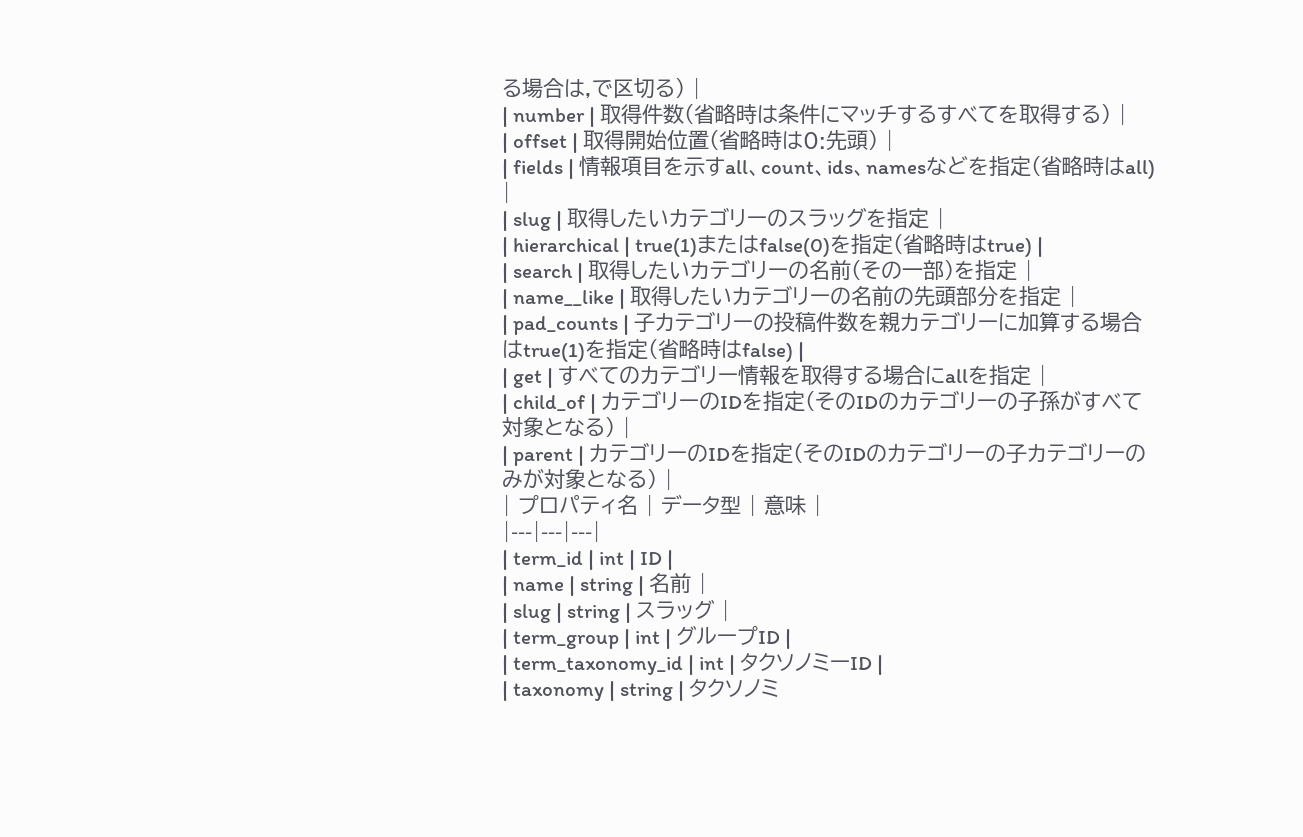る場合は,で区切る) |
| number | 取得件数(省略時は条件にマッチするすべてを取得する) |
| offset | 取得開始位置(省略時は0:先頭) |
| fields | 情報項目を示すall、count、ids、namesなどを指定(省略時はall) |
| slug | 取得したいカテゴリーのスラッグを指定 |
| hierarchical | true(1)またはfalse(0)を指定(省略時はtrue) |
| search | 取得したいカテゴリーの名前(その一部)を指定 |
| name__like | 取得したいカテゴリーの名前の先頭部分を指定 |
| pad_counts | 子カテゴリーの投稿件数を親カテゴリーに加算する場合はtrue(1)を指定(省略時はfalse) |
| get | すべてのカテゴリー情報を取得する場合にallを指定 |
| child_of | カテゴリーのIDを指定(そのIDのカテゴリーの子孫がすべて対象となる) |
| parent | カテゴリーのIDを指定(そのIDのカテゴリーの子カテゴリーのみが対象となる) |
| プロパティ名 | データ型 | 意味 |
|---|---|---|
| term_id | int | ID |
| name | string | 名前 |
| slug | string | スラッグ |
| term_group | int | グループID |
| term_taxonomy_id | int | タクソノミーID |
| taxonomy | string | タクソノミ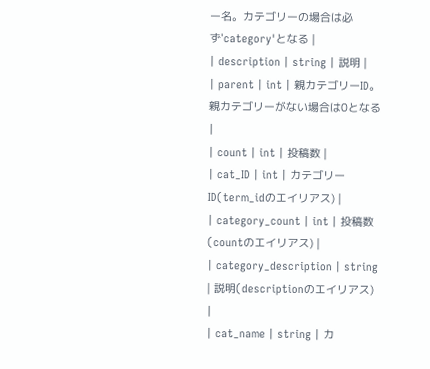ー名。カテゴリーの場合は必ず'category'となる |
| description | string | 説明 |
| parent | int | 親カテゴリーID。親カテゴリーがない場合は0となる |
| count | int | 投稿数 |
| cat_ID | int | カテゴリーID(term_idのエイリアス) |
| category_count | int | 投稿数(countのエイリアス) |
| category_description | string | 説明(descriptionのエイリアス) |
| cat_name | string | カ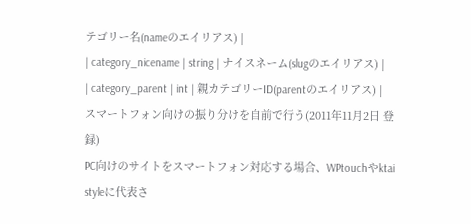テゴリー名(nameのエイリアス) |
| category_nicename | string | ナイスネーム(slugのエイリアス) |
| category_parent | int | 親カテゴリーID(parentのエイリアス) |
スマートフォン向けの振り分けを自前で行う(2011年11月2日 登録)
PC向けのサイトをスマートフォン対応する場合、WPtouchやktai styleに代表さ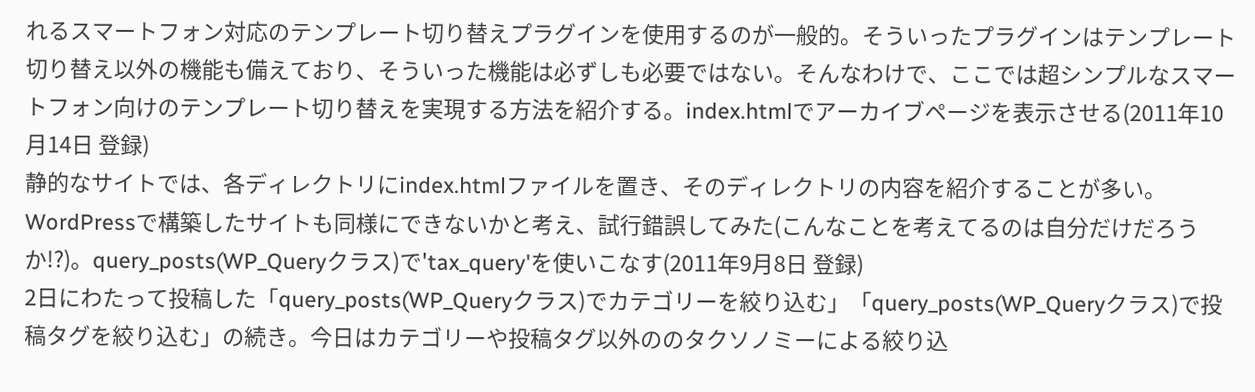れるスマートフォン対応のテンプレート切り替えプラグインを使用するのが一般的。そういったプラグインはテンプレート切り替え以外の機能も備えており、そういった機能は必ずしも必要ではない。そんなわけで、ここでは超シンプルなスマートフォン向けのテンプレート切り替えを実現する方法を紹介する。index.htmlでアーカイブページを表示させる(2011年10月14日 登録)
静的なサイトでは、各ディレクトリにindex.htmlファイルを置き、そのディレクトリの内容を紹介することが多い。WordPressで構築したサイトも同様にできないかと考え、試行錯誤してみた(こんなことを考えてるのは自分だけだろうか!?)。query_posts(WP_Queryクラス)で'tax_query'を使いこなす(2011年9月8日 登録)
2日にわたって投稿した「query_posts(WP_Queryクラス)でカテゴリーを絞り込む」「query_posts(WP_Queryクラス)で投稿タグを絞り込む」の続き。今日はカテゴリーや投稿タグ以外ののタクソノミーによる絞り込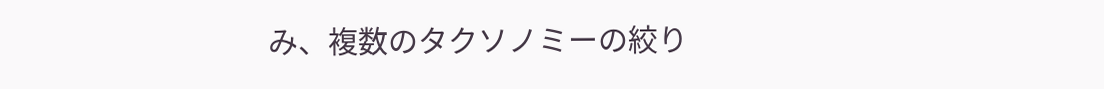み、複数のタクソノミーの絞り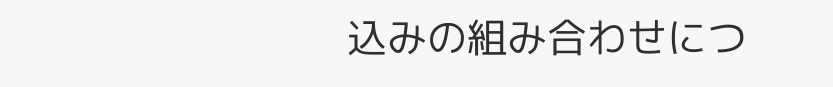込みの組み合わせにつ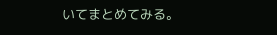いてまとめてみる。